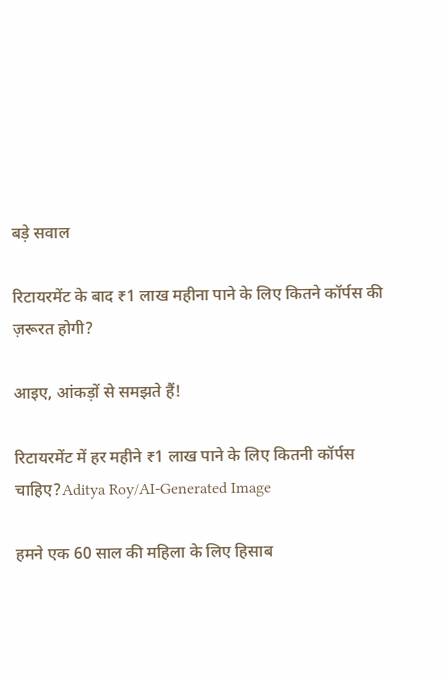बड़े सवाल

रिटायरमेंट के बाद ₹1 लाख महीना पाने के लिए कितने कॉर्पस की ज़रूरत होगी?

आइए, आंकड़ों से समझते हैं!

रिटायरमेंट में हर महीने ₹1 लाख पाने के लिए कितनी कॉर्पस चाहिए?Aditya Roy/AI-Generated Image

हमने एक 60 साल की महिला के लिए हिसाब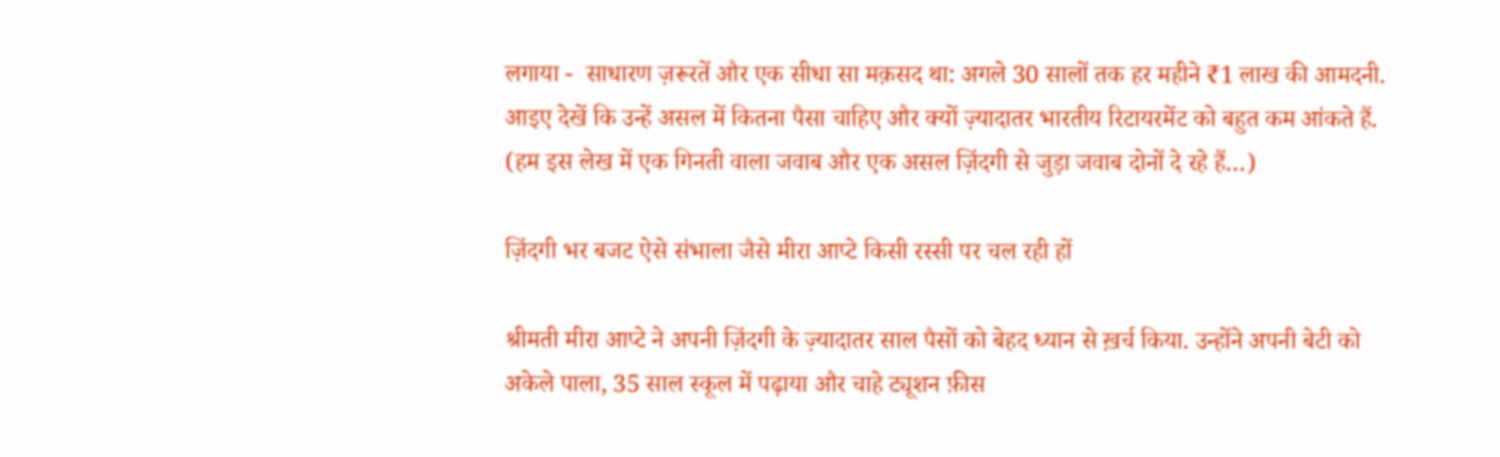लगाया -  साधारण ज़रूरतें और एक सीधा सा मक़सद था: अगले 30 सालों तक हर महीने ₹1 लाख की आमदनी. आइए देखें कि उन्हें असल में कितना पैसा चाहिए और क्यों ज़्यादातर भारतीय रिटायरमेंट को बहुत कम आंकते हैं.
(हम इस लेख में एक गिनती वाला जवाब और एक असल ज़िंदगी से जुड़ा जवाब दोनों दे रहे हैं…)

ज़िंदगी भर बजट ऐसे संभाला जैसे मीरा आप्टे किसी रस्सी पर चल रही हों

श्रीमती मीरा आप्टे ने अपनी ज़िंदगी के ज़्यादातर साल पैसों को बेहद ध्यान से ख़र्च किया. उन्होंने अपनी बेटी को अकेले पाला, 35 साल स्कूल में पढ़ाया और चाहे ट्यूशन फ़ीस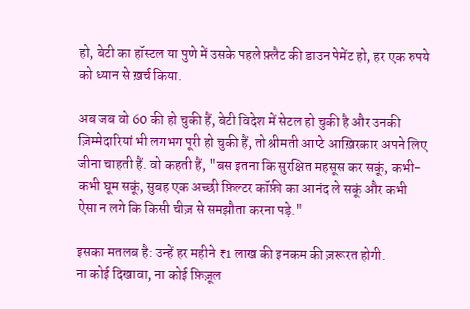हो, बेटी का हॉस्टल या पुणे में उसके पहले फ़्लैट की डाउन पेमेंट हो, हर एक रुपये को ध्यान से ख़र्च किया.

अब जब वो 60 की हो चुकी हैं, बेटी विदेश में सेटल हो चुकी है और उनकी ज़िम्मेदारियां भी लगभग पूरी हो चुकी हैं, तो श्रीमती आप्टे आख़िरकार अपने लिए जीना चाहती हैं. वो कहती हैं, "बस इतना कि सुरक्षित महसूस कर सकूं, कभी-कभी घूम सकूं, सुबह एक अच्छी फ़िल्टर कॉफ़ी का आनंद ले सकूं और कभी ऐसा न लगे कि किसी चीज़ से समझौता करना पड़े."

इसका मतलब है: उन्हें हर महीने ₹1 लाख की इनकम की ज़रूरत होगी.
ना कोई दिखावा, ना कोई फ़िज़ूल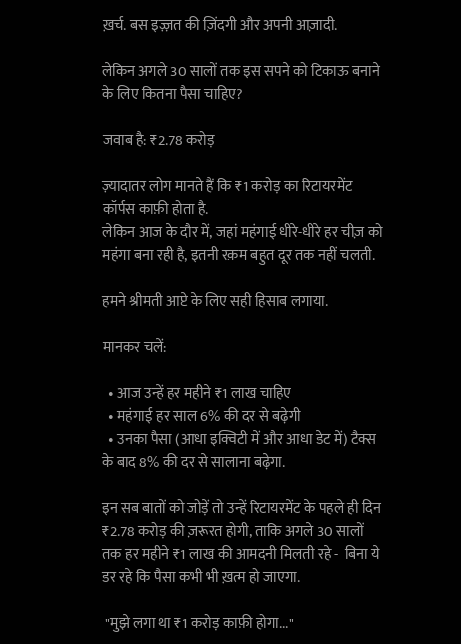ख़र्च. बस इज़्ज़त की ज़िंदगी और अपनी आज़ादी.

लेकिन अगले 30 सालों तक इस सपने को टिकाऊ बनाने के लिए कितना पैसा चाहिए?

जवाब है: ₹2.78 करोड़

ज़्यादातर लोग मानते हैं कि ₹1 करोड़ का रिटायरमेंट कॉर्पस काफ़ी होता है.
लेकिन आज के दौर में, जहां महंगाई धीरे-धीरे हर चीज़ को महंगा बना रही है, इतनी रक़म बहुत दूर तक नहीं चलती.

हमने श्रीमती आप्टे के लिए सही हिसाब लगाया.

मानकर चलें:

  • आज उन्हें हर महीने ₹1 लाख चाहिए
  • महंगाई हर साल 6% की दर से बढ़ेगी
  • उनका पैसा (आधा इक्विटी में और आधा डेट में) टैक्स के बाद 8% की दर से सालाना बढ़ेगा.

इन सब बातों को जोड़ें तो उन्हें रिटायरमेंट के पहले ही दिन ₹2.78 करोड़ की ज़रूरत होगी, ताकि अगले 30 सालों तक हर महीने ₹1 लाख की आमदनी मिलती रहे -  बिना ये डर रहे कि पैसा कभी भी ख़त्म हो जाएगा.

 "मुझे लगा था ₹1 करोड़ काफ़ी होगा..."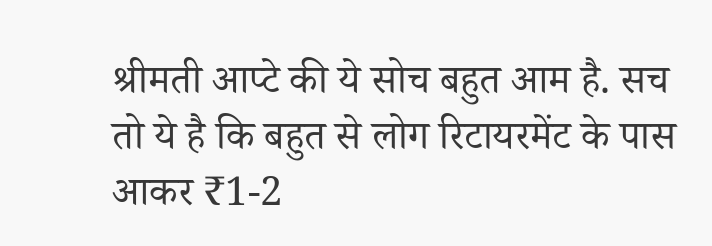श्रीमती आप्टे की ये सोच बहुत आम है. सच तो ये है कि बहुत से लोग रिटायरमेंट के पास आकर ₹1-2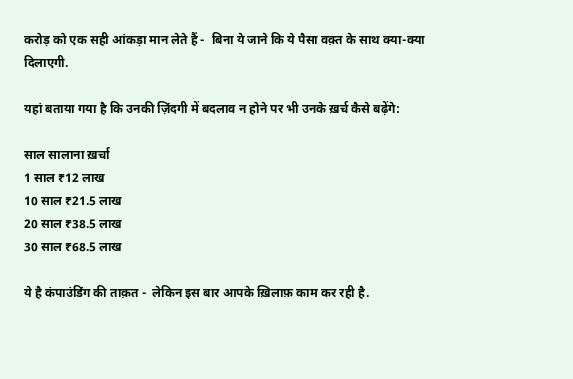करोड़ को एक सही आंकड़ा मान लेते हैं -  बिना ये जाने कि ये पैसा वक़्त के साथ क्या-क्या दिलाएगी.

यहां बताया गया है कि उनकी ज़िंदगी में बदलाव न होने पर भी उनके ख़र्च कैसे बढ़ेंगे:

साल सालाना ख़र्चा
1 साल ₹12 लाख
10 साल ₹21.5 लाख
20 साल ₹38.5 लाख
30 साल ₹68.5 लाख

ये है कंपाउंडिंग की ताक़त -  लेकिन इस बार आपके ख़िलाफ़ काम कर रही है.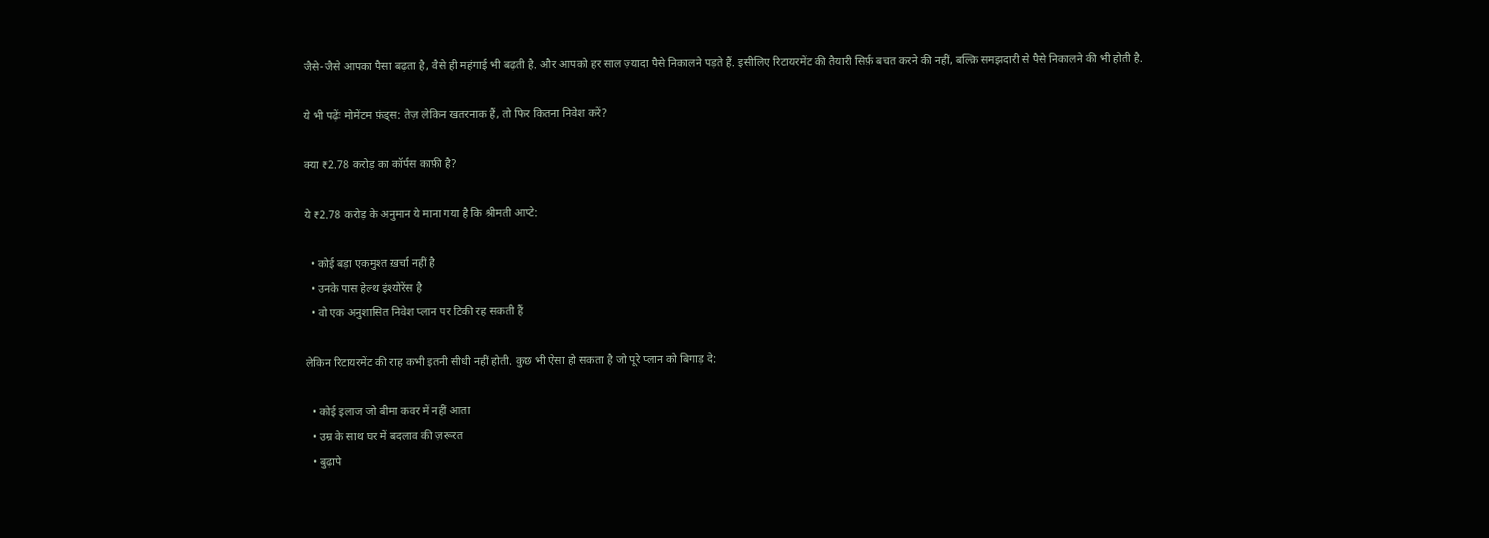जैसे-जैसे आपका पैसा बढ़ता है, वैसे ही महंगाई भी बढ़ती है. और आपको हर साल ज़्यादा पैसे निकालने पड़ते हैं. इसीलिए रिटायरमेंट की तैयारी सिर्फ़ बचत करने की नहीं, बल्क़ि समझदारी से पैसे निकालने की भी होती है.

ये भी पढ़ेंः मोमेंटम फ़ंड्स: तेज़ लेकिन खतरनाक हैं, तो फिर कितना निवेश करें?

क्या ₹2.78 करोड़ का कॉर्पस काफ़ी है?

ये ₹2.78 करोड़ के अनुमान ये माना गया है कि श्रीमती आप्टे:

  • कोई बड़ा एकमुश्त ख़र्चा नहीं है
  • उनके पास हेल्थ इंश्योरेंस है
  • वो एक अनुशासित निवेश प्लान पर टिकी रह सकती हैं

लेकिन रिटायरमेंट की राह कभी इतनी सीधी नहीं होती. कुछ भी ऐसा हो सकता है जो पूरे प्लान को बिगाड़ दे:

  • कोई इलाज जो बीमा कवर में नहीं आता
  • उम्र के साथ घर में बदलाव की ज़रूरत
  • बुढ़ापे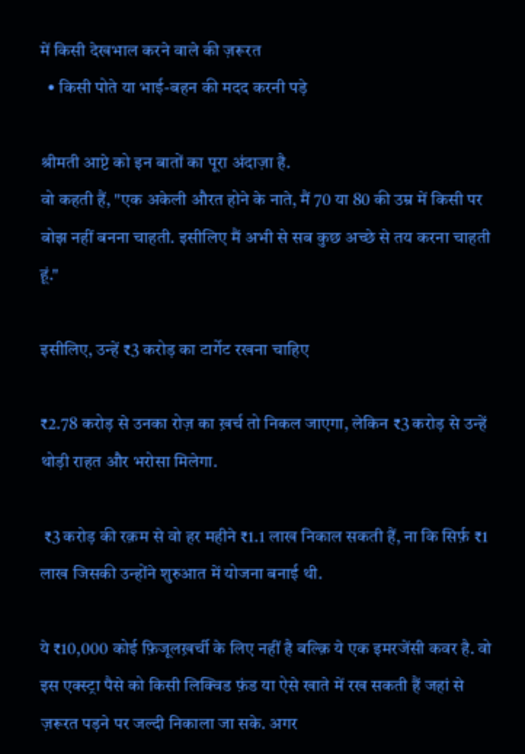में किसी देखभाल करने वाले की ज़रूरत
  • किसी पोते या भाई-बहन की मदद करनी पड़े

श्रीमती आप्टे को इन बातों का पूरा अंदाज़ा है.
वो कहती हैं, "एक अकेली औरत होने के नाते, मैं 70 या 80 की उम्र में किसी पर बोझ नहीं बनना चाहती. इसीलिए मैं अभी से सब कुछ अच्छे से तय करना चाहती हूं."

इसीलिए, उन्हें ₹3 करोड़ का टार्गेट रखना चाहिए

₹2.78 करोड़ से उनका रोज़ का ख़र्च तो निकल जाएगा, लेकिन ₹3 करोड़ से उन्हें थोड़ी राहत और भरोसा मिलेगा.

 ₹3 करोड़ की रक़म से वो हर महीने ₹1.1 लाख निकाल सकती हैं, ना कि सिर्फ़ ₹1 लाख जिसकी उन्होंने शुरुआत में योजना बनाई थी.

ये ₹10,000 कोई फ़िजूलख़र्ची के लिए नहीं है बल्क़ि ये एक इमरजेंसी कवर है. वो इस एक्स्ट्रा पैसे को किसी लिक्विड फ़ंड या ऐसे खाते में रख सकती हैं जहां से ज़रूरत पड़ने पर जल्दी निकाला जा सके. अगर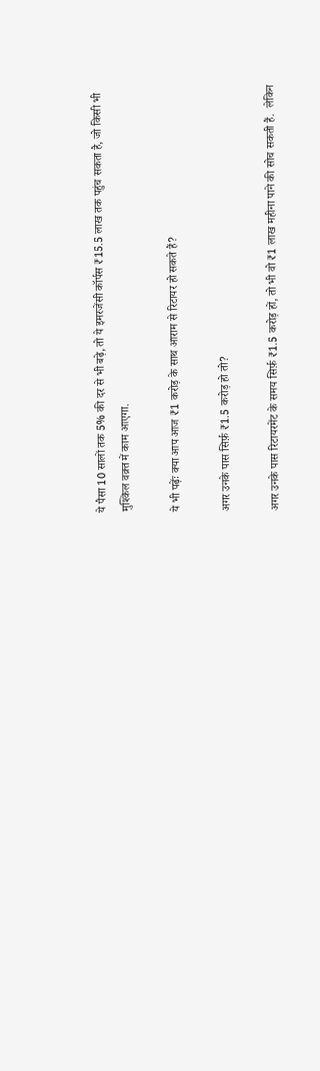ये पैसा 10 सालों तक 5% की दर से भी बढ़े, तो ये इमरजेंसी कॉर्पस ₹15.5 लाख तक पहुंच सकता है, जो किसी भी मुश्किल वक़्त में काम आएगा.

ये भी पढ़ेंः क्या आप आज ₹1 करोड़ के साथ आराम से रिटायर हो सकते हैं?

अगर उनके पास सिर्फ़ ₹1.5 करोड़ हो तो?

अगर उनके पास रिटायरमेंट के समय सिर्फ़ ₹1.5 करोड़ हों, तो भी वो ₹1 लाख महीना पाने की सोच सकती हैं.  लेकिन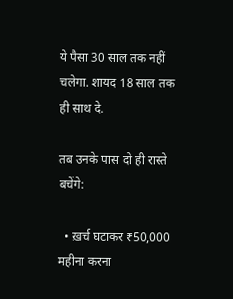ये पैसा 30 साल तक नहीं चलेगा. शायद 18 साल तक ही साथ दे.

तब उनके पास दो ही रास्ते बचेंगे:

  • ख़र्च घटाकर ₹50,000 महीना करना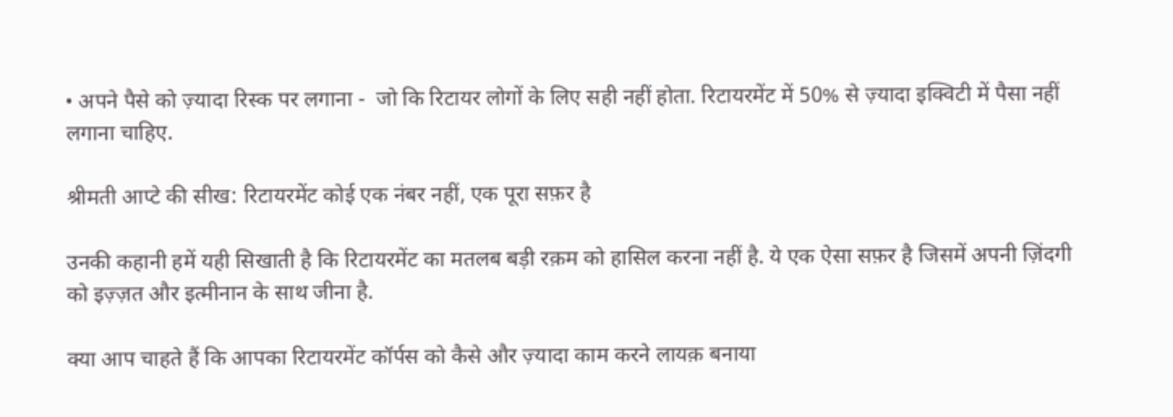• अपने पैसे को ज़्यादा रिस्क पर लगाना -  जो कि रिटायर लोगों के लिए सही नहीं होता. रिटायरमेंट में 50% से ज़्यादा इक्विटी में पैसा नहीं लगाना चाहिए.

श्रीमती आप्टे की सीख: रिटायरमेंट कोई एक नंबर नहीं, एक पूरा सफ़र है

उनकी कहानी हमें यही सिखाती है कि रिटायरमेंट का मतलब बड़ी रक़म को हासिल करना नहीं है. ये एक ऐसा सफ़र है जिसमें अपनी ज़िंदगी को इज़्ज़त और इत्मीनान के साथ जीना है.

क्या आप चाहते हैं कि आपका रिटायरमेंट कॉर्पस को कैसे और ज़्यादा काम करने लायक़ बनाया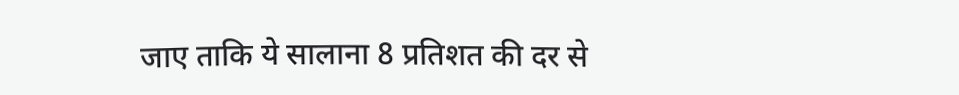जाए ताकि ये सालाना 8 प्रतिशत की दर से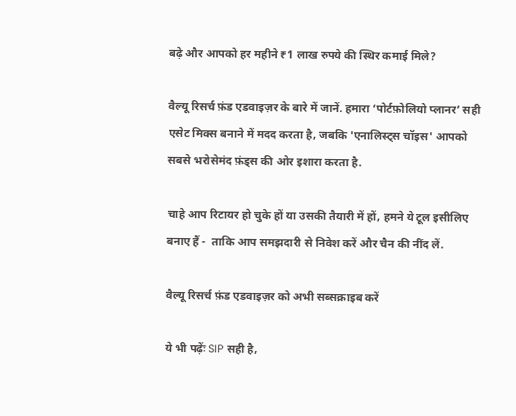बढ़े और आपको हर महीने ₹1 लाख रुपये की स्थिर कमाई मिले?

वैल्यू रिसर्च फ़ंड एडवाइज़र के बारे में जानें. हमारा ‘पोर्टफ़ोलियो प्लानर’ सही एसेट मिक्स बनाने में मदद करता है, जबकि 'एनालिस्ट्स चॉइस' आपको सबसे भरोसेमंद फ़ंड्स की ओर इशारा करता है.

चाहे आप रिटायर हो चुके हों या उसकी तैयारी में हों, हमने ये टूल इसीलिए बनाए हैं -  ताकि आप समझदारी से निवेश करें और चैन की नींद लें.

वैल्यू रिसर्च फ़ंड एडवाइज़र को अभी सब्सक्राइब करें

ये भी पढ़ेंः SIP सही है,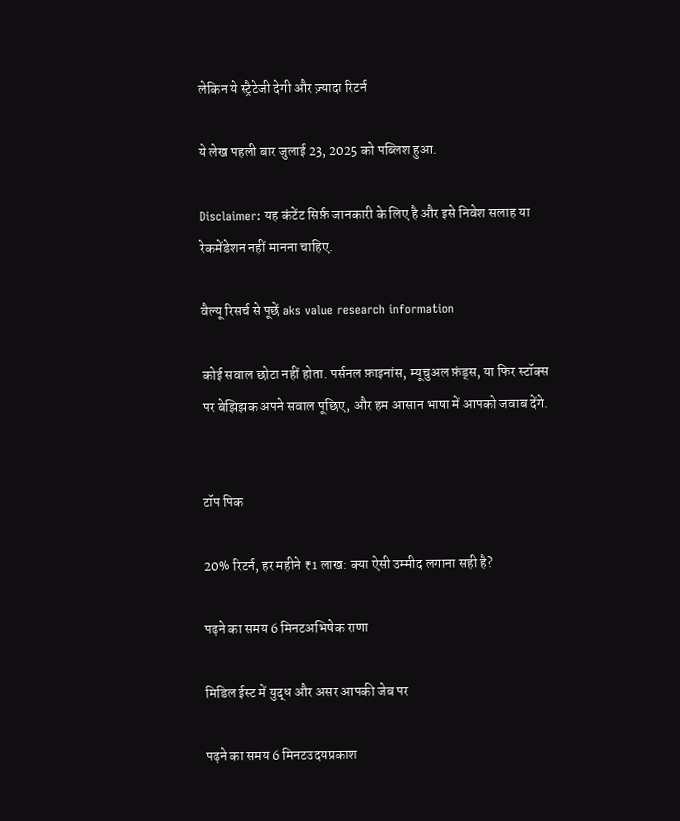लेकिन ये स्ट्रैटेजी देगी और ज़्यादा रिटर्न

ये लेख पहली बार जुलाई 23, 2025 को पब्लिश हुआ.

Disclaimer: यह कंटेंट सिर्फ़ जानकारी के लिए है और इसे निवेश सलाह या रेकमेंडेशन नहीं मानना चाहिए.

वैल्यू रिसर्च से पूछें aks value research information

कोई सवाल छोटा नहीं होता. पर्सनल फ़ाइनांस, म्यूचुअल फ़ंड्स, या फिर स्टॉक्स पर बेझिझक अपने सवाल पूछिए, और हम आसान भाषा में आपको जवाब देंगे.


टॉप पिक

20% रिटर्न, हर महीने ₹1 लाख: क्या ऐसी उम्मीद लगाना सही है?

पढ़ने का समय 6 मिनटअभिषेक राणा

मिडिल ईस्ट में युद्ध और असर आपकी जेब पर

पढ़ने का समय 6 मिनटउदयप्रकाश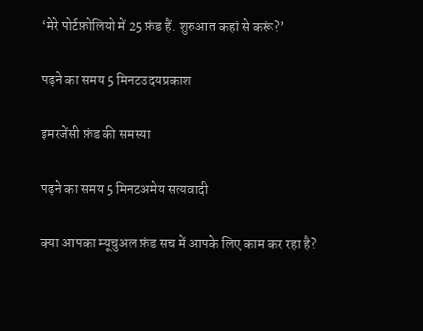‘मेरे पोर्टफ़ोलियो में 25 फ़ंड हैं. शुरुआत कहां से करूं?’

पढ़ने का समय 5 मिनटउदयप्रकाश

इमरजेंसी फ़ंड की समस्या

पढ़ने का समय 5 मिनटअमेय सत्यवादी

क्या आपका म्यूचुअल फ़ंड सच में आपके लिए काम कर रहा है?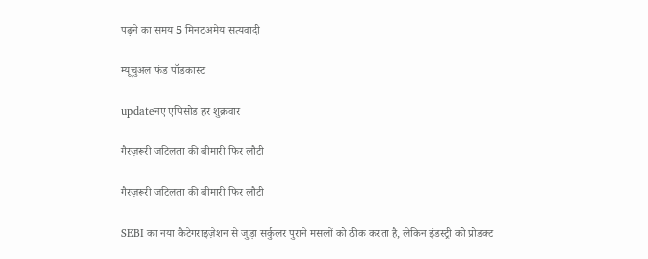पढ़ने का समय 5 मिनटअमेय सत्यवादी

म्यूचुअल फंड पॉडकास्ट

updateनए एपिसोड हर शुक्रवार

गैरज़रूरी जटिलता की बीमारी फिर लौटी

गैरज़रूरी जटिलता की बीमारी फिर लौटी

SEBI का नया कैटेगराइज़ेशन से जुड़ा सर्कुलर पुराने मसलों को ठीक करता है, लेकिन इंडस्ट्री को प्रोडक्ट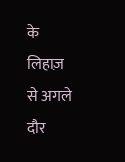के लिहाज़ से अगले दौर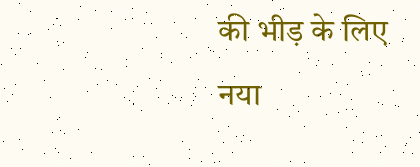की भीड़ के लिए नया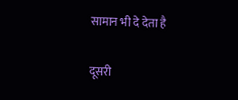सामान भी दे देता है

दूसरी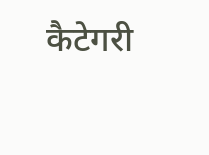कैटेगरी